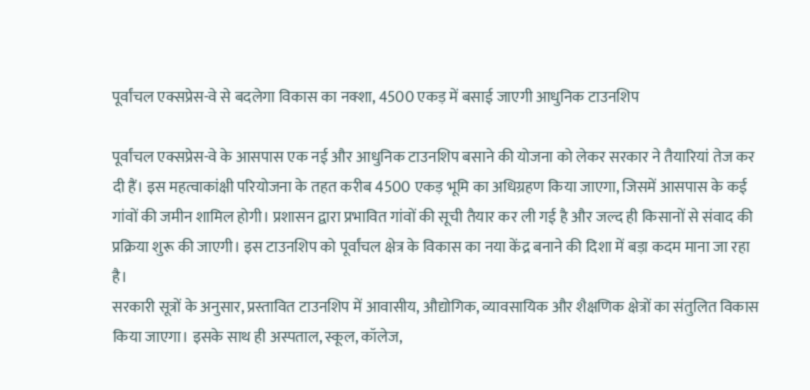पूर्वांचल एक्सप्रेस-वे से बदलेगा विकास का नक्शा, 4500 एकड़ में बसाई जाएगी आधुनिक टाउनशिप

पूर्वांचल एक्सप्रेस-वे के आसपास एक नई और आधुनिक टाउनशिप बसाने की योजना को लेकर सरकार ने तैयारियां तेज कर दी हैं। इस महत्वाकांक्षी परियोजना के तहत करीब 4500 एकड़ भूमि का अधिग्रहण किया जाएगा, जिसमें आसपास के कई गांवों की जमीन शामिल होगी। प्रशासन द्वारा प्रभावित गांवों की सूची तैयार कर ली गई है और जल्द ही किसानों से संवाद की प्रक्रिया शुरू की जाएगी। इस टाउनशिप को पूर्वांचल क्षेत्र के विकास का नया केंद्र बनाने की दिशा में बड़ा कदम माना जा रहा है।
सरकारी सूत्रों के अनुसार, प्रस्तावित टाउनशिप में आवासीय, औद्योगिक, व्यावसायिक और शैक्षणिक क्षेत्रों का संतुलित विकास किया जाएगा। इसके साथ ही अस्पताल, स्कूल, कॉलेज,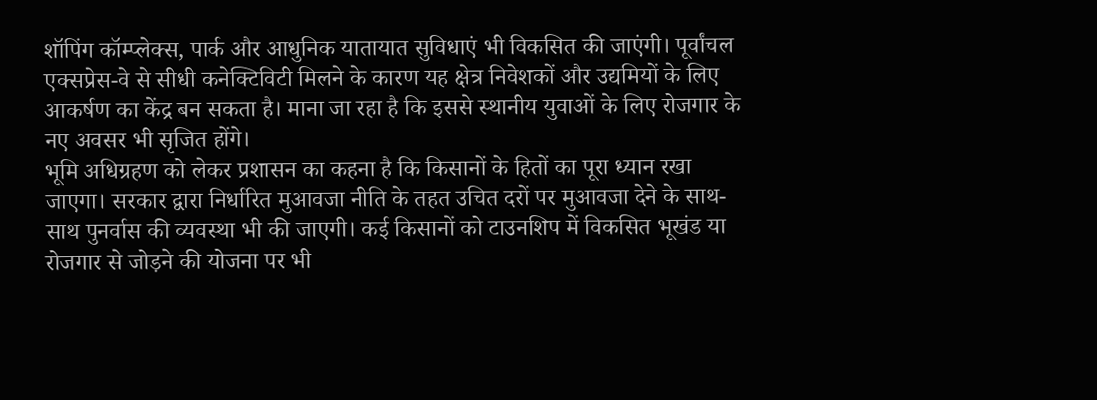शॉपिंग कॉम्प्लेक्स, पार्क और आधुनिक यातायात सुविधाएं भी विकसित की जाएंगी। पूर्वांचल एक्सप्रेस-वे से सीधी कनेक्टिविटी मिलने के कारण यह क्षेत्र निवेशकों और उद्यमियों के लिए आकर्षण का केंद्र बन सकता है। माना जा रहा है कि इससे स्थानीय युवाओं के लिए रोजगार के नए अवसर भी सृजित होंगे।
भूमि अधिग्रहण को लेकर प्रशासन का कहना है कि किसानों के हितों का पूरा ध्यान रखा जाएगा। सरकार द्वारा निर्धारित मुआवजा नीति के तहत उचित दरों पर मुआवजा देने के साथ-साथ पुनर्वास की व्यवस्था भी की जाएगी। कई किसानों को टाउनशिप में विकसित भूखंड या रोजगार से जोड़ने की योजना पर भी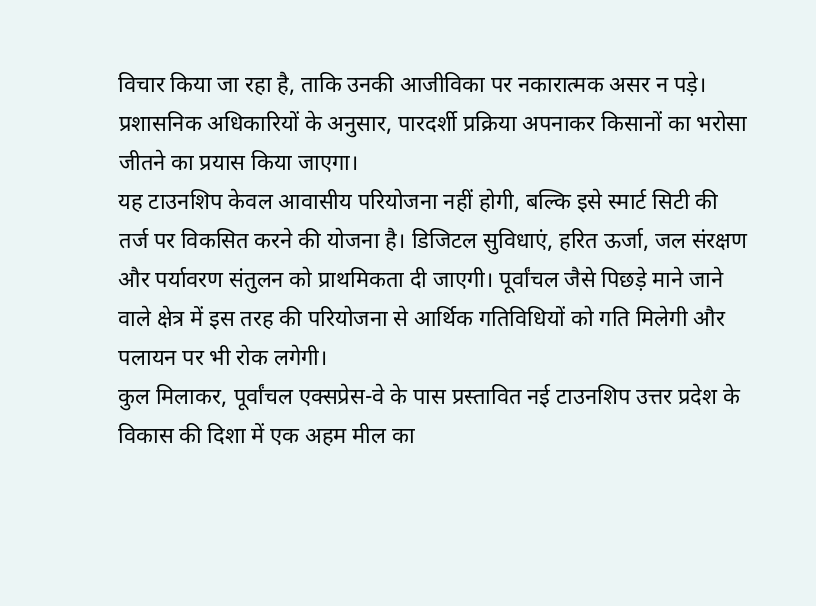विचार किया जा रहा है, ताकि उनकी आजीविका पर नकारात्मक असर न पड़े। प्रशासनिक अधिकारियों के अनुसार, पारदर्शी प्रक्रिया अपनाकर किसानों का भरोसा जीतने का प्रयास किया जाएगा।
यह टाउनशिप केवल आवासीय परियोजना नहीं होगी, बल्कि इसे स्मार्ट सिटी की तर्ज पर विकसित करने की योजना है। डिजिटल सुविधाएं, हरित ऊर्जा, जल संरक्षण और पर्यावरण संतुलन को प्राथमिकता दी जाएगी। पूर्वांचल जैसे पिछड़े माने जाने वाले क्षेत्र में इस तरह की परियोजना से आर्थिक गतिविधियों को गति मिलेगी और पलायन पर भी रोक लगेगी।
कुल मिलाकर, पूर्वांचल एक्सप्रेस-वे के पास प्रस्तावित नई टाउनशिप उत्तर प्रदेश के विकास की दिशा में एक अहम मील का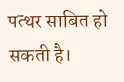पत्थर साबित हो सकती है।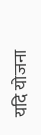यदि योजना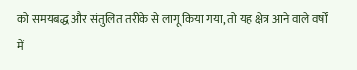को समयबद्ध और संतुलित तरीके से लागू किया गया, तो यह क्षेत्र आने वाले वर्षों में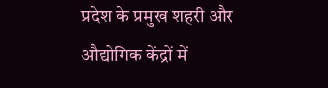प्रदेश के प्रमुख शहरी और औद्योगिक केंद्रों में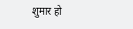शुमार हो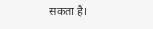सकता है।